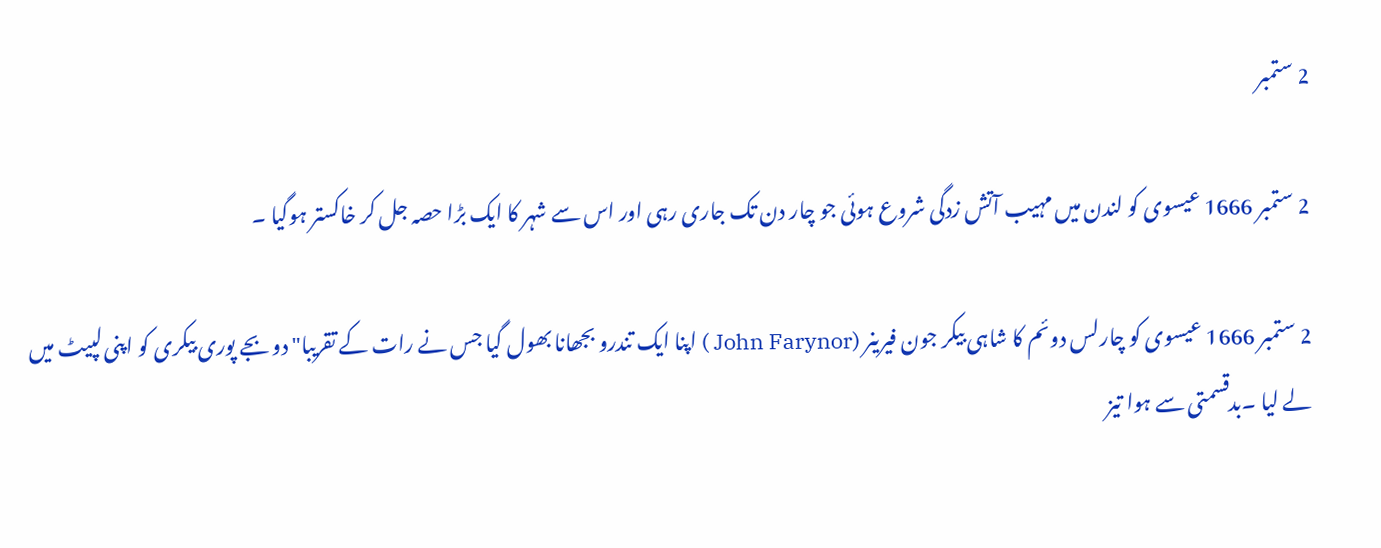2 ستمبر

2 ستمبر 1666 عیسوی کو لندن میں مہیب آتش زدگی شروع ہوئی جو چار دن تک جاری رہی اور اس سے شہر کا ایک بڑا حصہ جل کر خاکستر ہوگیا ۔

2 ستمبر 1666 عیسوی کو چارلس دوئم کا شاہی بیکر جون فیرینر (John Farynor ) اپنا ایک تندرو بجھانا بھول گیا جس نے رات کے تقریبا" دو بجے پوری بیکری کو اپنی لپیٹ میں لے لیا ۔بدقسمتی سے ہوا تیز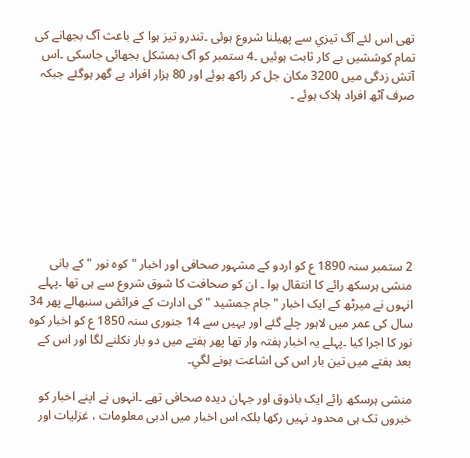تھی اس لئے آگ تیزي سے پھیلنا شروع ہوئی ۔تندرو تیز ہوا کے باعث آگ بجھانے کی تمام کوششیں بے کار ثابت ہوئیں ۔4 ستمبر کو آگ بمشکل بجھائی جاسکی ۔اس آتش زدگی میں 3200 مکان جل کر راکھ ہوئے اور 80 ہزار افراد بے گھر ہوگئے جبکہ صرف آٹھ افراد ہلاک ہوئے ۔








2 ستمبر سنہ 1890 ع کو اردو کے مشہور صحافی اور اخبار " کوہ نور " کے بانی  منشی ہرسکھ رائے کا انتقال ہوا ۔ ان کو صحافت کا شوق شروع سے ہی تھا ۔پہلے انہوں نے میرٹھ کے ایک اخبار " جام جمشید " کی ادارت کے فرائض سنبھالے پھر 34 سال کی عمر میں لاہور چلے گئے اور یہیں سے 14 جنوری سنہ 1850 ع کو اخبار کوہ نور کا اجرا کیا ۔پہلے یہ اخبار ہفتہ وار تھا پھر ہفتے میں دو بار نکلنے لگا اور اس کے بعد ہفتے میں تین بار اس کی اشاعت ہونے لگي۔

منشی ہرسکھ رائے ایک باذوق اور جہان دیدہ صحافی تھے ۔انہوں نے اپنے اخبار کو خبروں تک ہی محدود نہیں رکھا بلکہ اس اخبار میں ادبی معلومات ، غزلیات اور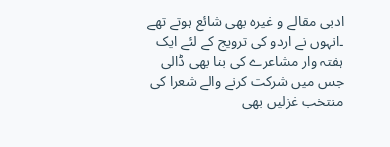ادبی مقالے و غیرہ بھی شائع ہوتے تھے ۔انہوں نے اردو کی ترویج کے لئے ایک ہفتہ وار مشاعرے کی بنا بھی ڈالی جس میں شرکت کرنے والے شعرا کی منتخب غزلیں بھی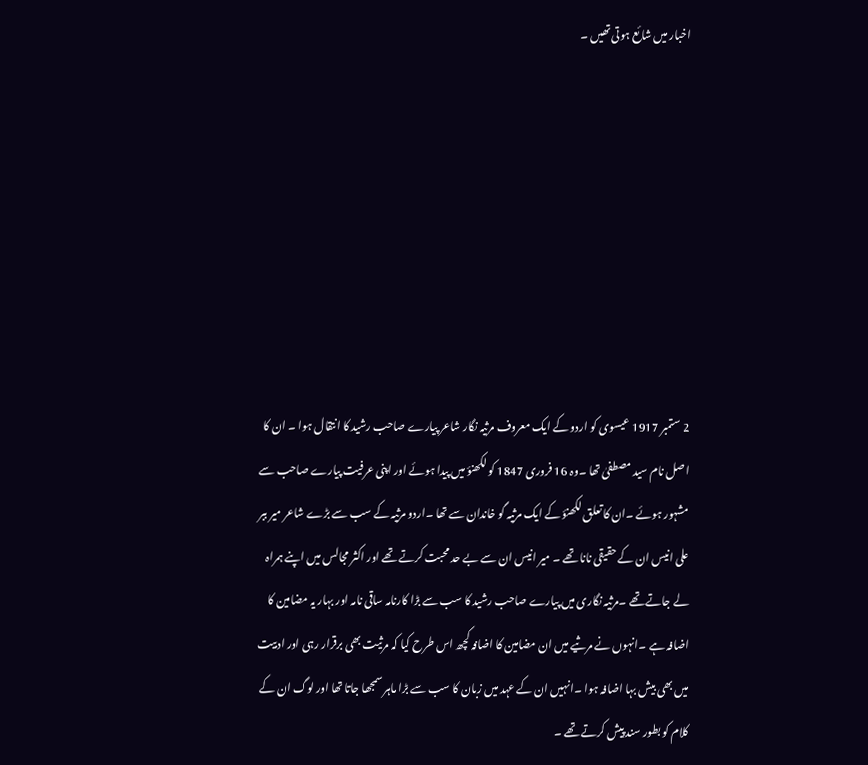اخبار میں شائع ہوتی تھیں ۔








2 ستمبر 1917 عیسوی کو اردو کے ایک معروف مرثیہ نگار شاعر پیارے صاحب رشید کا انتقال ہوا ۔ ان کا اصل نام سید مصطفیٰ تھا ۔وہ 16 فروری 1847 کو لکھنؤ میں پیدا ہوئے اور اپنی عرفیت پیارے صاحب سے مشہور ہوئے ۔ان کا تعلق لکھنؤ کے ایک مرثیہ گو خاندان سے تھا ۔اردو مرثیہ کے سب سے بڑے شاعر میر ببر علی انیس ان کے حقیقی نانا تھے ۔ میر انیس ان سے بے حد محبت کرتے تھے اور اکثر مجالس میں اپنے ہمراہ لے جاتے تھے ۔مرثیہ نگاری میں پیارے صاحب رشید کا سب سے بڑا کارنامہ ساقی نامہ اور بہار یہ مضامین کا اضافہ ہے ۔انہوں نے مرثیے میں ان مضامین کا اضافہ کچھ اس طرح کیا کہ مرثیت بھی برقرار رہی اور ادبیت میں بھی بیش بہا اضافہ ہوا ۔انہیں ان کے عہد میں زبان کا سب سے بڑا ماہر سمجھا جاتا تھا اور لوگ ان کے کلام کو بطور سند پیش کرتے تھے ۔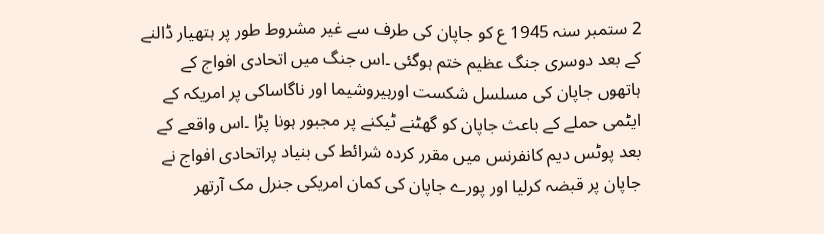2 ستمبر سنہ 1945 ع کو جاپان کی طرف سے غیر مشروط طور پر ہتھیار ڈالنے کے بعد دوسری جنگ عظیم ختم ہوگئی ۔اس جنگ میں اتحادی افواج کے ہاتھوں جاپان کی مسلسل شکست اورہیروشیما اور ناگاساکی پر امریکہ کے ایٹمی حملے کے باعث جاپان کو گھٹنے ٹیکنے پر مجبور ہونا پڑا ۔اس واقعے کے بعد پوٹس دیم کانفرنس میں مقرر کردہ شرائط کی بنیاد پراتحادی افواج نے جاپان پر قبضہ کرلیا اور پورے جاپان کی کمان امریکی جنرل مک آرتھر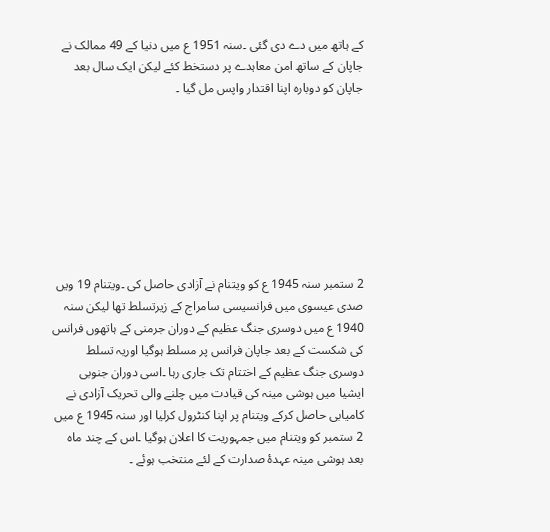کے ہاتھ میں دے دی گئی ۔سنہ 1951 ع میں دنیا کے 49 ممالک نے جاپان کے ساتھ امن معاہدے پر دستخط کئے لیکن ایک سال بعد جاپان کو دوبارہ اپنا اقتدار واپس مل گیا ۔








2 ستمبر سنہ 1945 ع کو ویتنام نے آزادی حاصل کی ۔ویتنام 19 ویں صدی عیسوی میں فرانسیسی سامراج کے زيرتسلط تھا لیکن سنہ 1940 ع میں دوسری جنگ عظیم کے دوران جرمنی کے ہاتھوں فرانس کی شکست کے بعد جاپان فرانس پر مسلط ہوگیا اوریہ تسلط دوسری جنگ عظیم کے اختتام تک جاری رہا ۔اسی دوران جنوبی ایشیا میں ہوشی مینہ کی قیادت میں چلنے والی تحریک آزادی نے کامیابی حاصل کرکے ویتنام پر اپنا کنٹرول کرلیا اور سنہ 1945 ع میں 2 ستمبر کو ویتنام میں جمہوریت کا اعلان ہوگیا ۔اس کے چند ماہ بعد ہوشی مینہ عہدۂ صدارت کے لئے منتخب ہوئے ۔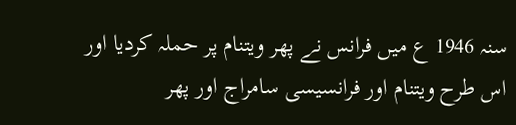سنہ 1946 ع میں فرانس نے پھر ویتنام پر حملہ کردیا اور اس طرح ویتنام اور فرانسیسی سامراج اور پھر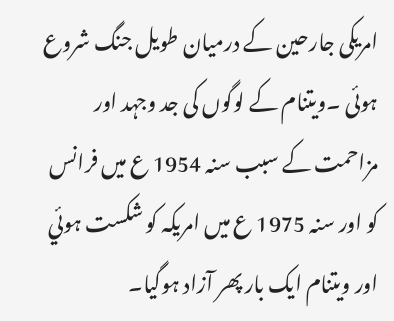امریکی جارحین کے درمیان طویل جنگ شروع ہوئی ۔ویتنام کے لوگوں کی جد وجہد اور مزاحمت کے سبب سنہ 1954 ع میں فرانس کو اور سنہ 1975 ع میں امریکہ کو شکست ہوئي اور ویتنام ایک بار پھر آزاد ہوگیا۔